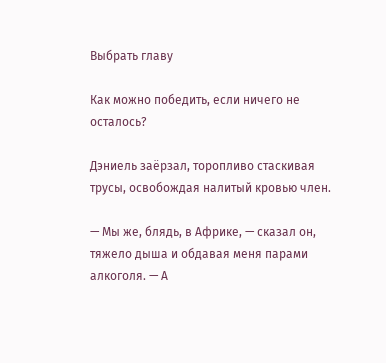Выбрать главу

Как можно победить, если ничего не осталось?

Дэниель заёрзал, торопливо стаскивая трусы, освобождая налитый кровью член.

— Мы же, блядь, в Африке, — сказал он, тяжело дыша и обдавая меня парами алкоголя. — А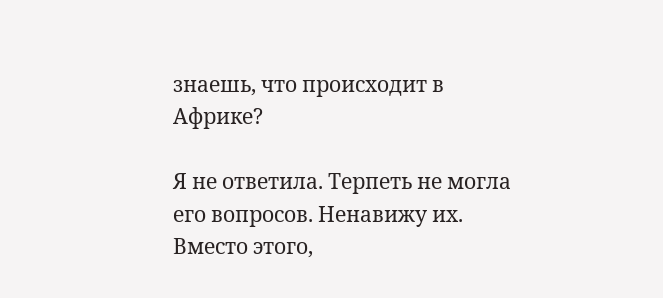знаешь, что происходит в Африке?

Я не ответила. Терпеть не могла его вопросов. Ненавижу их. Вместо этого,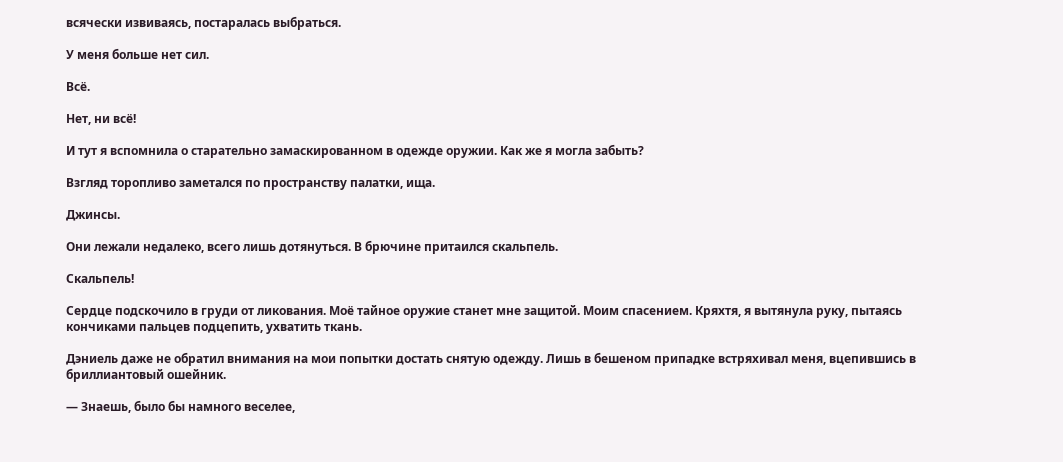всячески извиваясь, постаралась выбраться.

У меня больше нет сил.

Всё.

Нет, ни всё!

И тут я вспомнила о старательно замаскированном в одежде оружии. Как же я могла забыть?

Взгляд торопливо заметался по пространству палатки, ища.

Джинсы.

Они лежали недалеко, всего лишь дотянуться. В брючине притаился скальпель.

Скальпель!

Сердце подскочило в груди от ликования. Моё тайное оружие станет мне защитой. Моим спасением. Кряхтя, я вытянула руку, пытаясь кончиками пальцев подцепить, ухватить ткань.

Дэниель даже не обратил внимания на мои попытки достать снятую одежду. Лишь в бешеном припадке встряхивал меня, вцепившись в бриллиантовый ошейник.

— Знаешь, было бы намного веселее,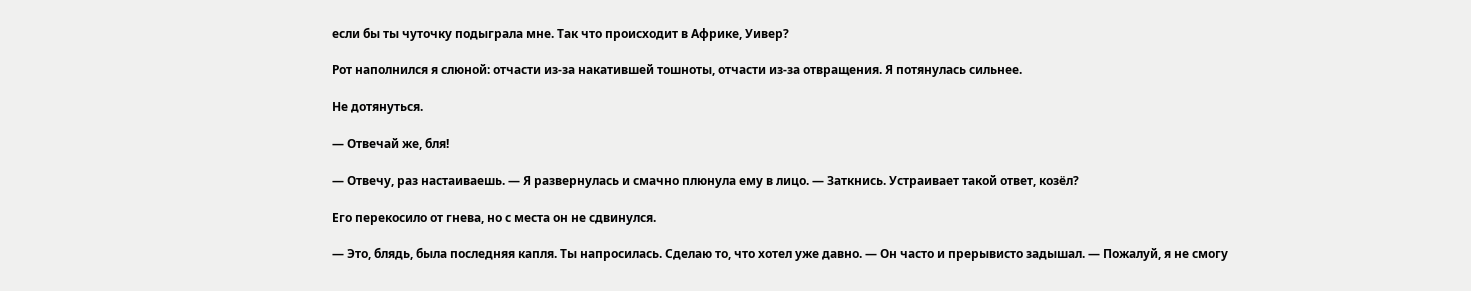если бы ты чуточку подыграла мне. Так что происходит в Африке, Уивер?

Рот наполнился я слюной: отчасти из-за накатившей тошноты, отчасти из-за отвращения. Я потянулась сильнее.

Не дотянуться.

— Отвечай же, бля!

— Отвечу, раз настаиваешь. — Я развернулась и смачно плюнула ему в лицо. — Заткнись. Устраивает такой ответ, козёл?

Его перекосило от гнева, но с места он не сдвинулся.

— Это, блядь, была последняя капля. Ты напросилась. Сделаю то, что хотел уже давно. — Он часто и прерывисто задышал. — Пожалуй, я не смогу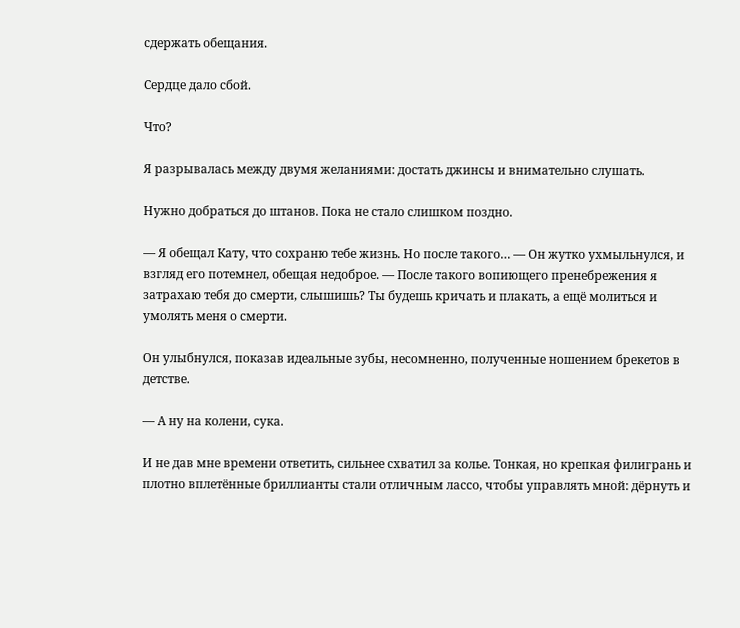сдержать обещания.

Сердце дало сбой.

Что?

Я разрывалась между двумя желаниями: достать джинсы и внимательно слушать.

Нужно добраться до штанов. Пока не стало слишком поздно.

— Я обещал Кату, что сохраню тебе жизнь. Но после такого… — Он жутко ухмыльнулся, и взгляд его потемнел, обещая недоброе. — После такого вопиющего пренебрежения я затрахаю тебя до смерти, слышишь? Ты будешь кричать и плакать, а ещё молиться и умолять меня о смерти.

Он улыбнулся, показав идеальные зубы, несомненно, полученные ношением брекетов в детстве.

— А ну на колени, сука.

И не дав мне времени ответить, сильнее схватил за колье. Тонкая, но крепкая филигрань и плотно вплетённые бриллианты стали отличным лассо, чтобы управлять мной: дёрнуть и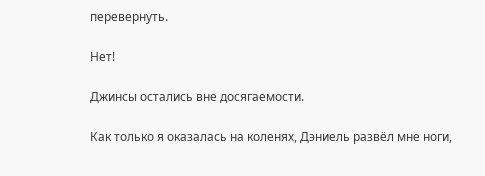перевернуть.

Нет!

Джинсы остались вне досягаемости.

Как только я оказалась на коленях, Дэниель развёл мне ноги,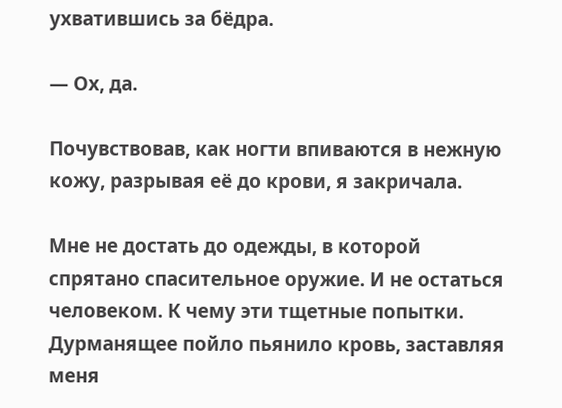ухватившись за бёдра.

— Ох, да.

Почувствовав, как ногти впиваются в нежную кожу, разрывая её до крови, я закричала.

Мне не достать до одежды, в которой спрятано спасительное оружие. И не остаться человеком. К чему эти тщетные попытки. Дурманящее пойло пьянило кровь, заставляя меня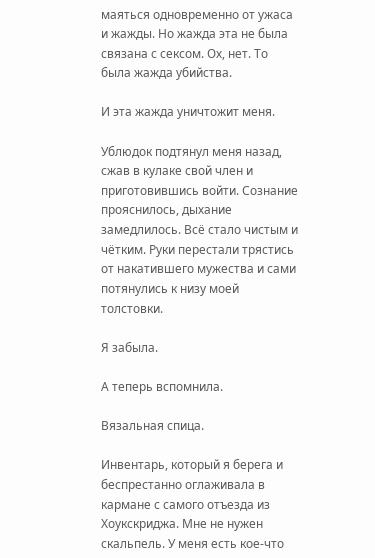маяться одновременно от ужаса и жажды. Но жажда эта не была связана с сексом. Ох, нет. То была жажда убийства.

И эта жажда уничтожит меня.

Ублюдок подтянул меня назад, сжав в кулаке свой член и приготовившись войти. Сознание прояснилось, дыхание замедлилось. Всё стало чистым и чётким. Руки перестали трястись от накатившего мужества и сами потянулись к низу моей толстовки.

Я забыла.

А теперь вспомнила.

Вязальная спица.

Инвентарь, который я берега и беспрестанно оглаживала в кармане с самого отъезда из Хоукскриджа. Мне не нужен скальпель. У меня есть кое-что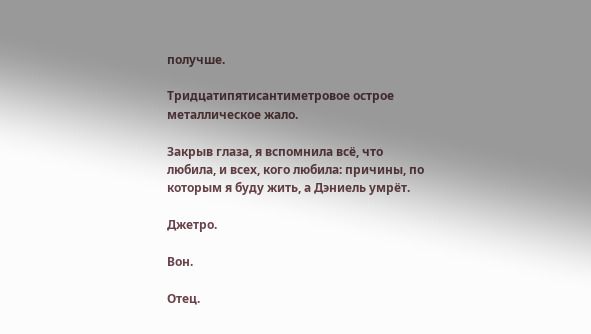получше.

Тридцатипятисантиметровое острое металлическое жало.

Закрыв глаза, я вспомнила всё, что любила, и всех, кого любила: причины, по которым я буду жить, а Дэниель умрёт.

Джетро.

Вон.

Отец.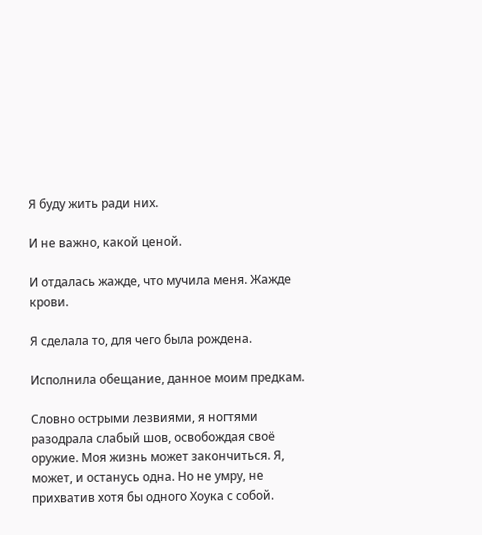Я буду жить ради них.

И не важно, какой ценой.

И отдалась жажде, что мучила меня. Жажде крови.

Я сделала то, для чего была рождена.

Исполнила обещание, данное моим предкам.

Словно острыми лезвиями, я ногтями разодрала слабый шов, освобождая своё оружие. Моя жизнь может закончиться. Я, может, и останусь одна. Но не умру, не прихватив хотя бы одного Хоука с собой.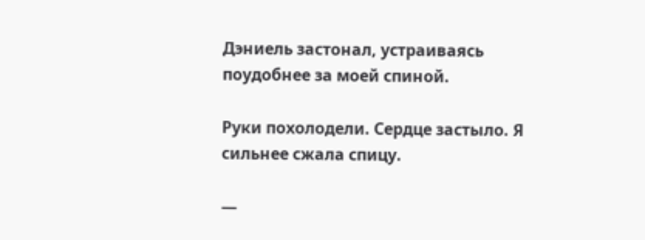Дэниель застонал, устраиваясь поудобнее за моей спиной.

Руки похолодели. Сердце застыло. Я сильнее сжала спицу.

—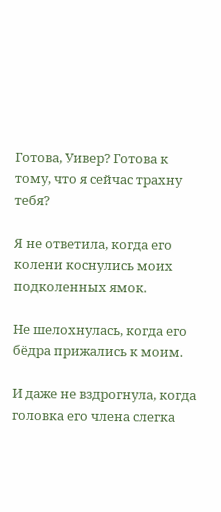Готова, Уивер? Готова к тому, что я сейчас трахну тебя?

Я не ответила, когда его колени коснулись моих подколенных ямок.

Не шелохнулась, когда его бёдра прижались к моим.

И даже не вздрогнула, когда головка его члена слегка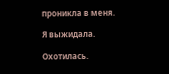проникла в меня.

Я выжидала.

Охотилась.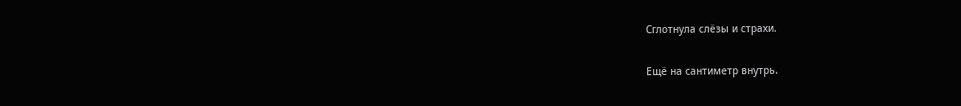Сглотнула слёзы и страхи.

Ещё на сантиметр внутрь.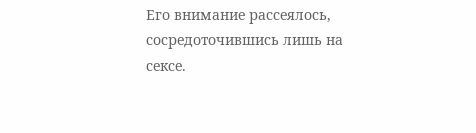Его внимание рассеялось, сосредоточившись лишь на сексе.